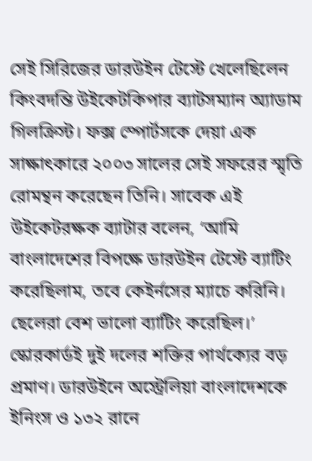সেই সিরিজের ডারউইন টেস্টে খেলেছিলেন কিংবদন্তি উইকেটকিপার ব্যাটসম্যান অ্যাডাম গিলক্রিস্ট। ফক্স স্পোর্টসকে দেয়া এক সাক্ষাৎকারে ২০০৩ সালের সেই সফরের স্মৃতি রোমন্থন করেছেন তিনি। সাবেক এই উইকেটরক্ষক ব্যাটার বলেন, ‘আমি বাংলাদেশের বিপক্ষে ডারউইন টেস্টে ব্যাটিং করেছিলাম, তবে কেইর্নসের ম্যাচে করিনি। ছেলেরা বেশ ভালো ব্যাটিং করেছিল।’
স্কোরকার্ডই দুই দলের শক্তির পার্থক্যের বড় প্রমাণ। ডারউইনে অস্ট্রেলিয়া বাংলাদেশকে ইনিংস ও ১৩২ রানে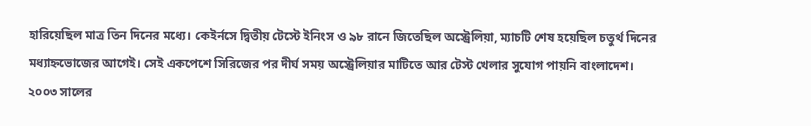হারিয়েছিল মাত্র তিন দিনের মধ্যে। কেইর্নসে দ্বিতীয় টেস্টে ইনিংস ও ৯৮ রানে জিতেছিল অস্ট্রেলিয়া, ম্যাচটি শেষ হয়েছিল চতুর্থ দিনের মধ্যাহ্নভোজের আগেই। সেই একপেশে সিরিজের পর দীর্ঘ সময় অস্ট্রেলিয়ার মাটিতে আর টেস্ট খেলার সুযোগ পায়নি বাংলাদেশ।
২০০৩ সালের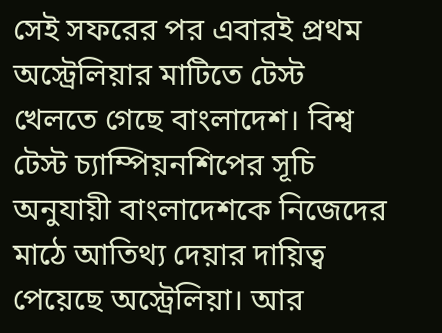সেই সফরের পর এবারই প্রথম অস্ট্রেলিয়ার মাটিতে টেস্ট খেলতে গেছে বাংলাদেশ। বিশ্ব টেস্ট চ্যাম্পিয়নশিপের সূচি অনুযায়ী বাংলাদেশকে নিজেদের মাঠে আতিথ্য দেয়ার দায়িত্ব পেয়েছে অস্ট্রেলিয়া। আর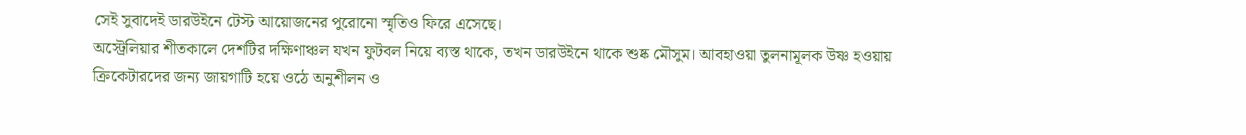সেই সুবাদেই ডারউইনে টেস্ট আয়োজনের পুরোনো স্মৃতিও ফিরে এসেছে।
অস্ট্রেলিয়ার শীতকালে দেশটির দক্ষিণাঞ্চল যখন ফুটবল নিয়ে ব্যস্ত থাকে, তখন ডারউইনে থাকে শুষ্ক মৌসুম। আবহাওয়া তুলনামূলক উষ্ণ হওয়ায় ক্রিকেটারদের জন্য জায়গাটি হয়ে ওঠে অনুশীলন ও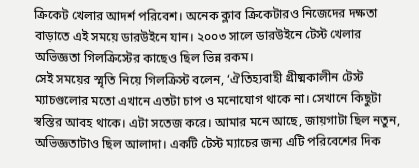ক্রিকেট খেলার আদর্শ পরিবেশ। অনেক ক্লাব ক্রিকেটারও নিজেদের দক্ষতা বাড়াতে এই সময়ে ডারউইনে যান। ২০০৩ সালে ডারউইনে টেস্ট খেলার অভিজ্ঞতা গিলক্রিস্টের কাছেও ছিল ভিন্ন রকম।
সেই সময়ের স্মৃতি নিয়ে গিলক্রিস্ট বলেন, ‘ঐতিহ্যবাহী গ্রীষ্মকালীন টেস্ট ম্যাচগুলোর মতো এখানে এতটা চাপ ও মনোযোগ থাকে না। সেখানে কিছুটা স্বস্তির আবহ থাকে। এটা সতেজ করে। আমার মনে আছে, জায়গাটা ছিল নতুন, অভিজ্ঞতাটাও ছিল আলাদা। একটি টেস্ট ম্যাচের জন্য এটি পরিবেশের দিক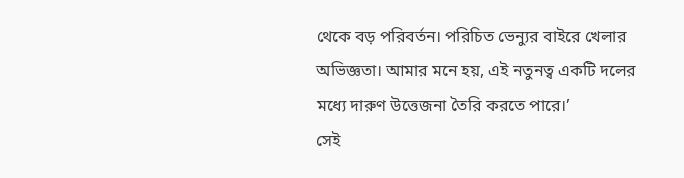থেকে বড় পরিবর্তন। পরিচিত ভেন্যুর বাইরে খেলার অভিজ্ঞতা। আমার মনে হয়, এই নতুনত্ব একটি দলের মধ্যে দারুণ উত্তেজনা তৈরি করতে পারে।’
সেই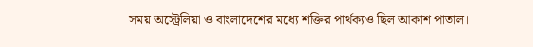সময় অস্ট্রেলিয়া ও বাংলাদেশের মধ্যে শক্তির পার্থক্যও ছিল আকাশ পাতাল।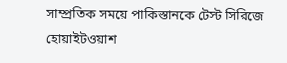সাম্প্রতিক সময়ে পাকিস্তানকে টেস্ট সিরিজে হোয়াইটওয়াশ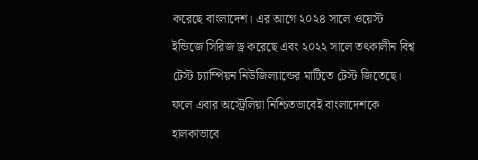করেছে বাংলাদেশ। এর আগে ২০২৪ সালে ওয়েস্ট ইন্ডিজে সিরিজ ড্র করেছে এবং ২০২২ সালে তৎকালীন বিশ্ব টেস্ট চ্যাম্পিয়ন নিউজিল্যান্ডের মাটিতে টেস্ট জিতেছে। ফলে এবার অস্ট্রেলিয়া নিশ্চিতভাবেই বাংলাদেশকে হালকাভাবে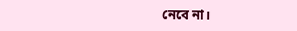নেবে না।